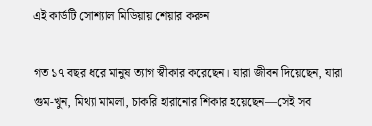এই কার্ডটি সোশ্যাল মিডিয়ায় শেয়ার করুন

গত ১৭ বছর ধরে মানুষ ত্যাগ স্বীকার করেছেন। যারা জীবন দিয়েছেন, যারা গুম-খুন, মিথ্যা মামলা, চাকরি হারানোর শিকার হয়েছেন—সেই সব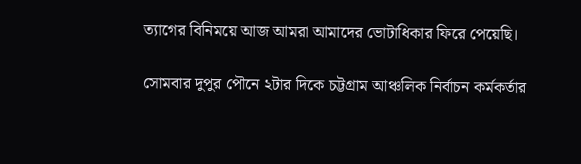ত্যাগের বিনিময়ে আজ আমরা আমাদের ভোটাধিকার ফিরে পেয়েছি।

সোমবার দুপুর পৌনে ২টার দিকে চট্টগ্রাম আঞ্চলিক নির্বাচন কর্মকর্তার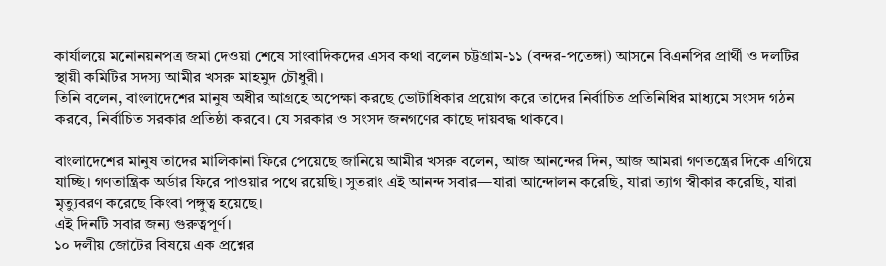কার্যালয়ে মনোনয়নপত্র জমা দেওয়া শেষে সাংবাদিকদের এসব কথা বলেন চট্টগ্রাম-১১ (বন্দর-পতেঙ্গা) আসনে বিএনপির প্রার্থী ও দলটির স্থায়ী কমিটির সদস্য আমীর খসরু মাহমুদ চৌধুরী।
তিনি বলেন, বাংলাদেশের মানুষ অধীর আগ্রহে অপেক্ষা করছে ভোটাধিকার প্রয়োগ করে তাদের নির্বাচিত প্রতিনিধির মাধ্যমে সংসদ গঠন করবে, নির্বাচিত সরকার প্রতিষ্ঠা করবে। যে সরকার ও সংসদ জনগণের কাছে দায়বদ্ধ থাকবে।

বাংলাদেশের মানুষ তাদের মালিকানা ফিরে পেয়েছে জানিয়ে আমীর খসরু বলেন, আজ আনন্দের দিন, আজ আমরা গণতন্ত্রের দিকে এগিয়ে যাচ্ছি। গণতান্ত্রিক অর্ডার ফিরে পাওয়ার পথে রয়েছি। সুতরাং এই আনন্দ সবার—যারা আন্দোলন করেছি, যারা ত্যাগ স্বীকার করেছি, যারা মৃত্যুবরণ করেছে কিংবা পঙ্গুত্ব হয়েছে।
এই দিনটি সবার জন্য গুরুত্বপূর্ণ।
১০ দলীয় জোটের বিষয়ে এক প্রশ্নের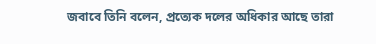জবাবে তিনি বলেন, প্রত্যেক দলের অধিকার আছে তারা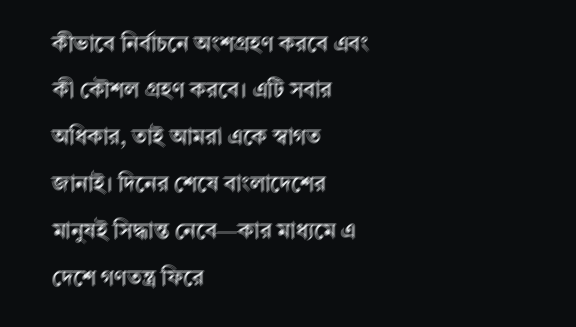কীভাবে নির্বাচনে অংশগ্রহণ করবে এবং কী কৌশল গ্রহণ করবে। এটি সবার অধিকার, তাই আমরা একে স্বাগত জানাই। দিনের শেষে বাংলাদেশের মানুষই সিদ্ধান্ত নেবে—কার মাধ্যমে এ দেশে গণতন্ত্র ফিরে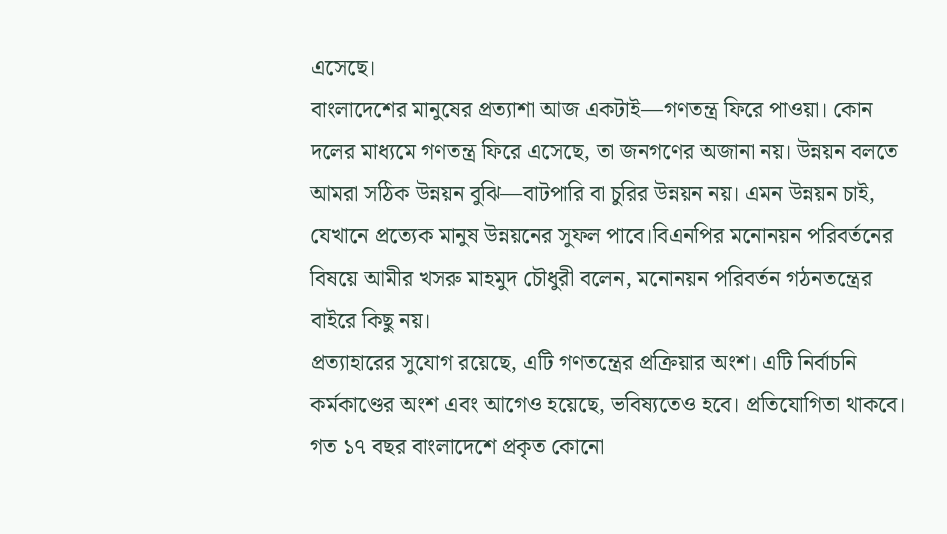এসেছে।
বাংলাদেশের মানুষের প্রত্যাশা আজ একটাই—গণতন্ত্র ফিরে পাওয়া। কোন দলের মাধ্যমে গণতন্ত্র ফিরে এসেছে, তা জনগণের অজানা নয়। উন্নয়ন বলতে আমরা সঠিক উন্নয়ন বুঝি—বাটপারি বা চুরির উন্নয়ন নয়। এমন উন্নয়ন চাই, যেখানে প্রত্যেক মানুষ উন্নয়নের সুফল পাবে।বিএনপির মনোনয়ন পরিবর্তনের বিষয়ে আমীর খসরু মাহমুদ চৌধুরী বলেন, মনোনয়ন পরিবর্তন গঠনতন্ত্রের বাইরে কিছু নয়।
প্রত্যাহারের সুযোগ রয়েছে, এটি গণতন্ত্রের প্রক্রিয়ার অংশ। এটি নির্বাচনি কর্মকাণ্ডের অংশ এবং আগেও হয়েছে, ভবিষ্যতেও হবে। প্রতিযোগিতা থাকবে। গত ১৭ বছর বাংলাদেশে প্রকৃত কোনো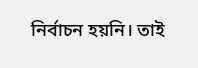নির্বাচন হয়নি। তাই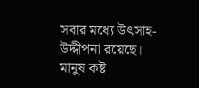সবার মধ্যে উৎসাহ-উদ্দীপনা রয়েছে। মানুষ কষ্ট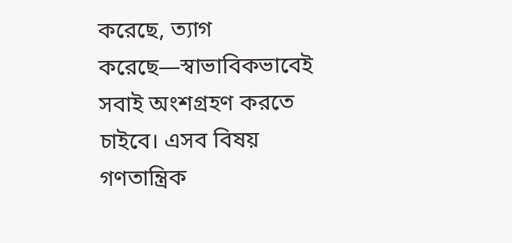করেছে, ত্যাগ করেছে—স্বাভাবিকভাবেই সবাই অংশগ্রহণ করতে চাইবে। এসব বিষয় গণতান্ত্রিক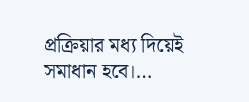প্রক্রিয়ার মধ্য দিয়েই সমাধান হবে।…